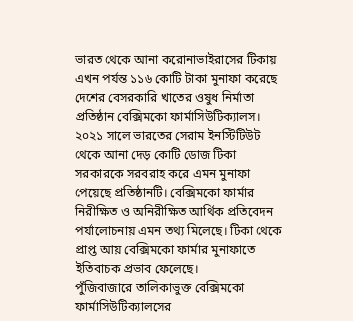ভারত থেকে আনা করোনাভাইরাসের টিকায় এখন পর্যন্ত ১১৬ কোটি টাকা মুনাফা করেছে দেশের বেসরকারি খাতের ওষুধ নির্মাতা প্রতিষ্ঠান বেক্সিমকো ফার্মাসিউটিক্যালস। ২০২১ সালে ভারতের সেরাম ইনস্টিটিউট থেকে আনা দেড় কোটি ডোজ টিকা সরকারকে সরবরাহ করে এমন মুনাফা পেয়েছে প্রতিষ্ঠানটি। বেক্সিমকো ফার্মার নিরীক্ষিত ও অনিরীক্ষিত আর্থিক প্রতিবেদন পর্যালোচনায় এমন তথ্য মিলেছে। টিকা থেকে প্রাপ্ত আয় বেক্সিমকো ফার্মার মুনাফাতে ইতিবাচক প্রভাব ফেলেছে।
পুঁজিবাজারে তালিকাভুক্ত বেক্সিমকো ফার্মাসিউটিক্যালসের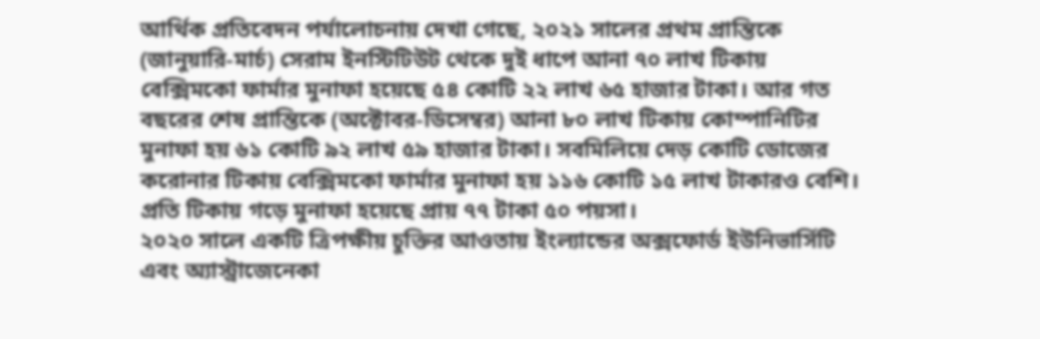আর্থিক প্রতিবেদন পর্যালোচনায় দেখা গেছে, ২০২১ সালের প্রথম প্রান্তিকে (জানুয়ারি-মার্চ) সেরাম ইনস্টিটিউট থেকে দুই ধাপে আনা ৭০ লাখ টিকায় বেক্সিমকো ফার্মার মুনাফা হয়েছে ৫৪ কোটি ২২ লাখ ৬৫ হাজার টাকা। আর গত বছরের শেষ প্রান্তিকে (অক্টোবর-ডিসেম্বর) আনা ৮০ লাখ টিকায় কোম্পানিটির মুনাফা হয় ৬১ কোটি ৯২ লাখ ৫৯ হাজার টাকা। সবমিলিয়ে দেড় কোটি ডোজের করোনার টিকায় বেক্সিমকো ফার্মার মুনাফা হয় ১১৬ কোটি ১৫ লাখ টাকারও বেশি। প্রতি টিকায় গড়ে মুনাফা হয়েছে প্রায় ৭৭ টাকা ৫০ পয়সা।
২০২০ সালে একটি ত্রিপক্ষীয় চুক্তির আওতায় ইংল্যান্ডের অক্সফোর্ড ইউনিভার্সিটি এবং অ্যাস্ট্রাজেনেকা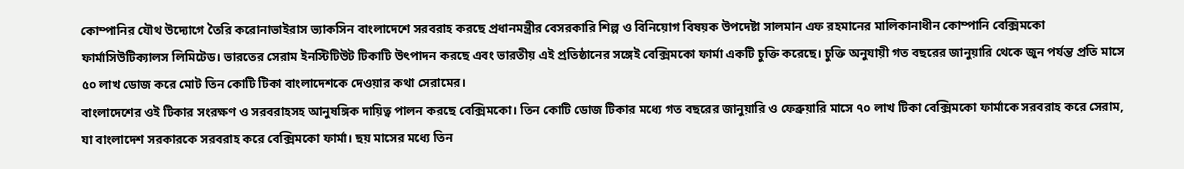কোম্পানির যৌথ উদ্যোগে তৈরি করোনাভাইরাস ভ্যাকসিন বাংলাদেশে সরবরাহ করছে প্রধানমন্ত্রীর বেসরকারি শিল্প ও বিনিয়োগ বিষয়ক উপদেষ্টা সালমান এফ রহমানের মালিকানাধীন কোম্পানি বেক্সিমকো ফার্মাসিউটিক্যালস লিমিটেড। ভারতের সেরাম ইনস্টিটিউট টিকাটি উৎপাদন করছে এবং ভারতীয় এই প্রতিষ্ঠানের সঙ্গেই বেক্সিমকো ফার্মা একটি চুক্তি করেছে। চুক্তি অনুযায়ী গত বছরের জানুয়ারি থেকে জুন পর্যন্ত প্রতি মাসে ৫০ লাখ ডোজ করে মোট তিন কোটি টিকা বাংলাদেশকে দেওয়ার কথা সেরামের।
বাংলাদেশের ওই টিকার সংরক্ষণ ও সরবরাহসহ আনুষঙ্গিক দায়িত্ব পালন করছে বেক্সিমকো। তিন কোটি ডোজ টিকার মধ্যে গত বছরের জানুয়ারি ও ফেব্রুয়ারি মাসে ৭০ লাখ টিকা বেক্সিমকো ফার্মাকে সরবরাহ করে সেরাম, যা বাংলাদেশ সরকারকে সরবরাহ করে বেক্সিমকো ফার্মা। ছয় মাসের মধ্যে তিন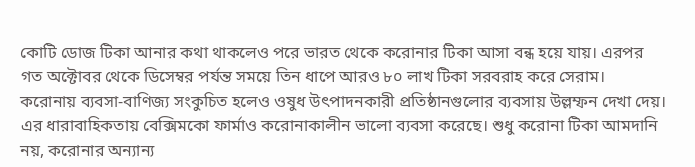কোটি ডোজ টিকা আনার কথা থাকলেও পরে ভারত থেকে করোনার টিকা আসা বন্ধ হয়ে যায়। এরপর গত অক্টোবর থেকে ডিসেম্বর পর্যন্ত সময়ে তিন ধাপে আরও ৮০ লাখ টিকা সরবরাহ করে সেরাম।
করোনায় ব্যবসা-বাণিজ্য সংকুচিত হলেও ওষুধ উৎপাদনকারী প্রতিষ্ঠানগুলোর ব্যবসায় উল্লম্ফন দেখা দেয়। এর ধারাবাহিকতায় বেক্সিমকো ফার্মাও করোনাকালীন ভালো ব্যবসা করেছে। শুধু করোনা টিকা আমদানি নয়, করোনার অন্যান্য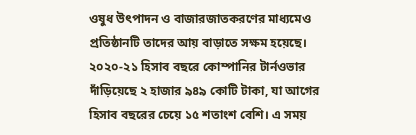ওষুধ উৎপাদন ও বাজারজাতকরণের মাধ্যমেও প্রতিষ্ঠানটি তাদের আয় বাড়াতে সক্ষম হয়েছে। ২০২০-২১ হিসাব বছরে কোম্পানির টার্নওভার দাঁড়িয়েছে ২ হাজার ৯৪৯ কোটি টাকা, যা আগের হিসাব বছরের চেয়ে ১৫ শতাংশ বেশি। এ সময়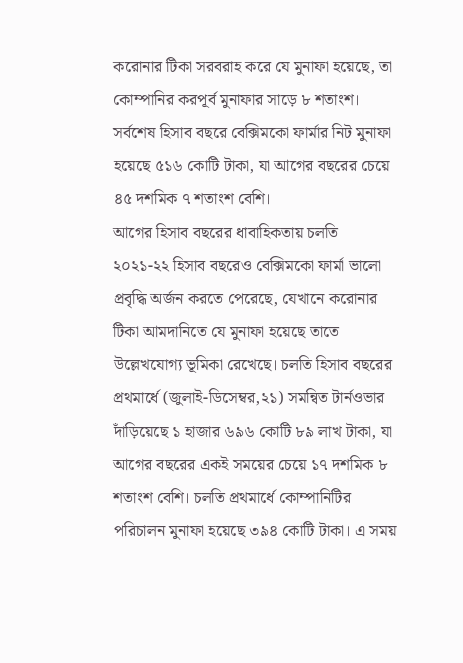করোনার টিকা সরবরাহ করে যে মুনাফা হয়েছে, তা কোম্পানির করপূর্ব মুনাফার সাড়ে ৮ শতাংশ। সর্বশেষ হিসাব বছরে বেক্সিমকো ফার্মার নিট মুনাফা হয়েছে ৫১৬ কোটি টাকা, যা আগের বছরের চেয়ে ৪৫ দশমিক ৭ শতাংশ বেশি।
আগের হিসাব বছরের ধাবাহিকতায় চলতি ২০২১-২২ হিসাব বছরেও বেক্সিমকো ফার্মা ভালো প্রবৃদ্ধি অর্জন করতে পেরেছে, যেখানে করোনার টিকা আমদানিতে যে মুনাফা হয়েছে তাতে উল্লেখযোগ্য ভূমিকা রেখেছে। চলতি হিসাব বছরের প্রথমার্ধে (জুলাই-ডিসেম্বর,২১) সমন্বিত টার্নওভার দাঁড়িয়েছে ১ হাজার ৬৯৬ কোটি ৮৯ লাখ টাকা, যা আগের বছরের একই সময়ের চেয়ে ১৭ দশমিক ৮ শতাংশ বেশি। চলতি প্রথমার্ধে কোম্পানিটির পরিচালন মুনাফা হয়েছে ৩৯৪ কোটি টাকা। এ সময়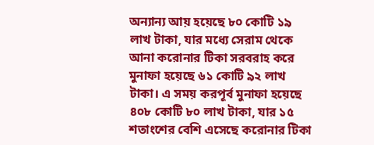অন্যান্য আয় হয়েছে ৮০ কোটি ১৯ লাখ টাকা, যার মধ্যে সেরাম থেকে আনা করোনার টিকা সরবরাহ করে মুনাফা হয়েছে ৬১ কোটি ৯২ লাখ টাকা। এ সময় করপূর্ব মুনাফা হয়েছে ৪০৮ কোটি ৮০ লাখ টাকা, যার ১৫ শতাংশের বেশি এসেছে করোনার টিকা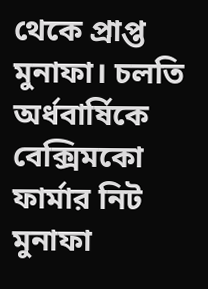থেকে প্রাপ্ত মুনাফা। চলতি অর্ধবার্ষিকে বেক্সিমকো ফার্মার নিট মুনাফা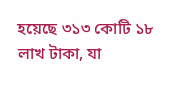হয়েছে ৩১৩ কোটি ১৮ লাখ টাকা, যা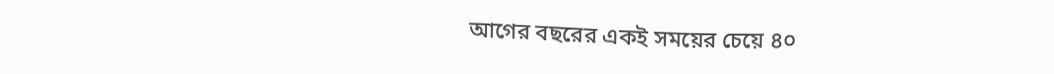আগের বছরের একই সময়ের চেয়ে ৪০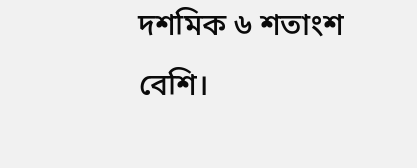দশমিক ৬ শতাংশ বেশি।